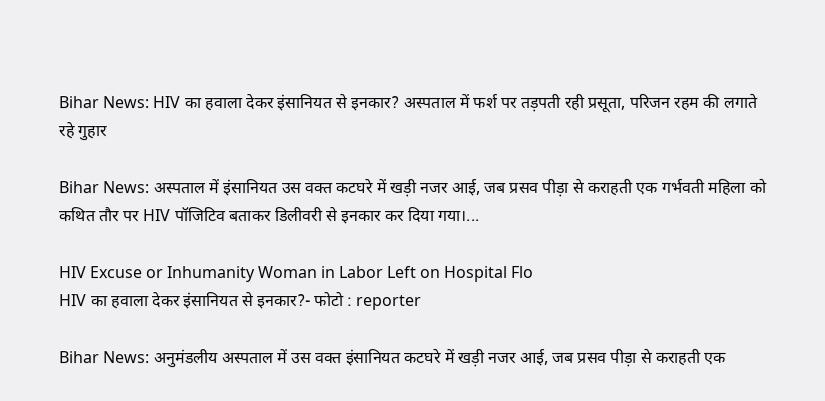Bihar News: HIV का हवाला देकर इंसानियत से इनकार? अस्पताल में फर्श पर तड़पती रही प्रसूता, परिजन रहम की लगाते रहे गुहार

Bihar News: अस्पताल में इंसानियत उस वक्त कटघरे में खड़ी नजर आई, जब प्रसव पीड़ा से कराहती एक गर्भवती महिला को कथित तौर पर HIV पॉजिटिव बताकर डिलीवरी से इनकार कर दिया गया।...

HIV Excuse or Inhumanity Woman in Labor Left on Hospital Flo
HIV का हवाला देकर इंसानियत से इनकार?- फोटो : reporter

Bihar News: अनुमंडलीय अस्पताल में उस वक्त इंसानियत कटघरे में खड़ी नजर आई, जब प्रसव पीड़ा से कराहती एक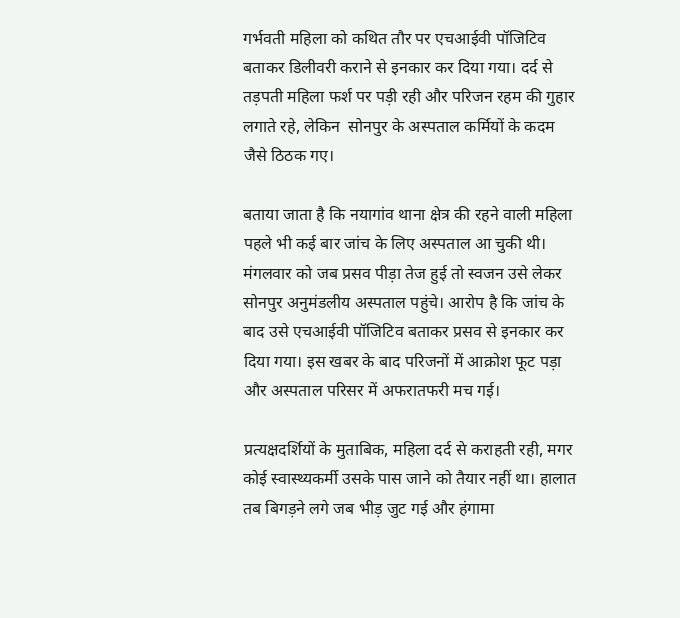गर्भवती महिला को कथित तौर पर एचआईवी पॉजिटिव बताकर डिलीवरी कराने से इनकार कर दिया गया। दर्द से तड़पती महिला फर्श पर पड़ी रही और परिजन रहम की गुहार लगाते रहे, लेकिन  सोनपुर के अस्पताल कर्मियों के कदम जैसे ठिठक गए।

बताया जाता है कि नयागांव थाना क्षेत्र की रहने वाली महिला पहले भी कई बार जांच के लिए अस्पताल आ चुकी थी। मंगलवार को जब प्रसव पीड़ा तेज हुई तो स्वजन उसे लेकर सोनपुर अनुमंडलीय अस्पताल पहुंचे। आरोप है कि जांच के बाद उसे एचआईवी पॉजिटिव बताकर प्रसव से इनकार कर दिया गया। इस खबर के बाद परिजनों में आक्रोश फूट पड़ा और अस्पताल परिसर में अफरातफरी मच गई।

प्रत्यक्षदर्शियों के मुताबिक, महिला दर्द से कराहती रही, मगर कोई स्वास्थ्यकर्मी उसके पास जाने को तैयार नहीं था। हालात तब बिगड़ने लगे जब भीड़ जुट गई और हंगामा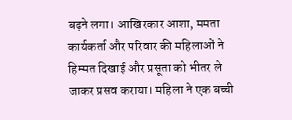बढ़ने लगा। आखिरकार आशा, ममता कार्यकर्ता और परिवार की महिलाओं ने हिम्मत दिखाई और प्रसूता को भीतर ले जाकर प्रसव कराया। महिला ने एक बच्ची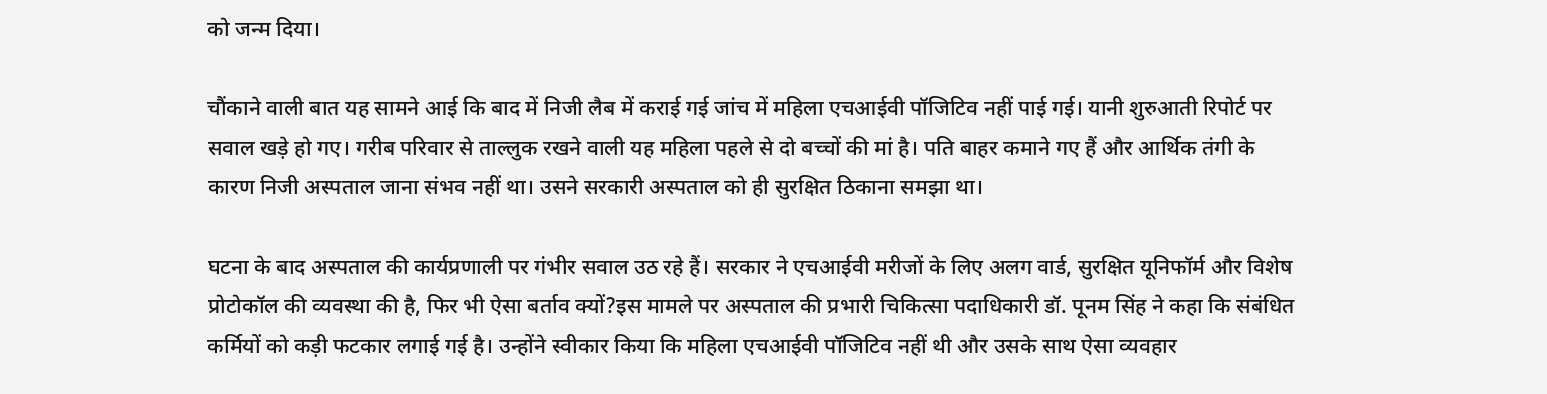को जन्म दिया।

चौंकाने वाली बात यह सामने आई कि बाद में निजी लैब में कराई गई जांच में महिला एचआईवी पॉजिटिव नहीं पाई गई। यानी शुरुआती रिपोर्ट पर सवाल खड़े हो गए। गरीब परिवार से ताल्लुक रखने वाली यह महिला पहले से दो बच्चों की मां है। पति बाहर कमाने गए हैं और आर्थिक तंगी के कारण निजी अस्पताल जाना संभव नहीं था। उसने सरकारी अस्पताल को ही सुरक्षित ठिकाना समझा था।

घटना के बाद अस्पताल की कार्यप्रणाली पर गंभीर सवाल उठ रहे हैं। सरकार ने एचआईवी मरीजों के लिए अलग वार्ड, सुरक्षित यूनिफॉर्म और विशेष प्रोटोकॉल की व्यवस्था की है, फिर भी ऐसा बर्ताव क्यों?इस मामले पर अस्पताल की प्रभारी चिकित्सा पदाधिकारी डॉ. पूनम सिंह ने कहा कि संबंधित कर्मियों को कड़ी फटकार लगाई गई है। उन्होंने स्वीकार किया कि महिला एचआईवी पॉजिटिव नहीं थी और उसके साथ ऐसा व्यवहार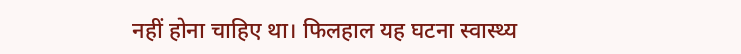नहीं होना चाहिए था। फिलहाल यह घटना स्वास्थ्य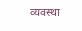व्यवस्था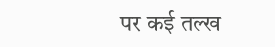पर कई तल्ख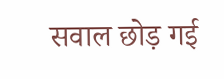सवाल छोड़ गई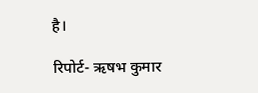है।

रिपोर्ट- ऋषभ कुमार